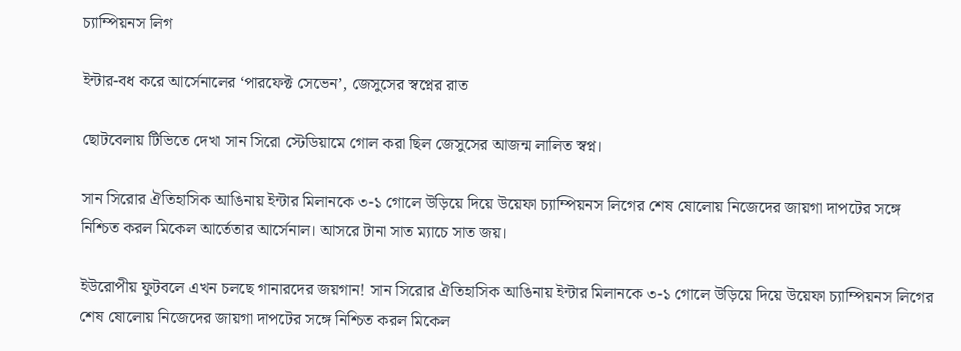চ্যাম্পিয়নস লিগ

ইন্টার-বধ করে আর্সেনালের ‘পারফেক্ট সেভেন’, জেসুসের স্বপ্নের রাত

ছোটবেলায় টিভিতে দেখা সান সিরো স্টেডিয়ামে গোল করা ছিল জেসুসের আজন্ম লালিত স্বপ্ন।

সান সিরোর ঐতিহাসিক আঙিনায় ইন্টার মিলানকে ৩-১ গোলে উড়িয়ে দিয়ে উয়েফা চ্যাম্পিয়নস লিগের শেষ ষোলোয় নিজেদের জায়গা দাপটের সঙ্গে নিশ্চিত করল মিকেল আর্তেতার আর্সেনাল। আসরে টানা সাত ম্যাচে সাত জয়।

ইউরোপীয় ফুটবলে এখন চলছে গানারদের জয়গান! সান সিরোর ঐতিহাসিক আঙিনায় ইন্টার মিলানকে ৩-১ গোলে উড়িয়ে দিয়ে উয়েফা চ্যাম্পিয়নস লিগের শেষ ষোলোয় নিজেদের জায়গা দাপটের সঙ্গে নিশ্চিত করল মিকেল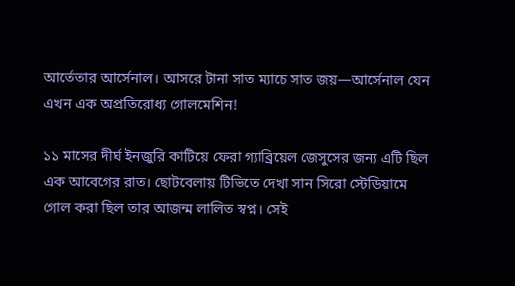আর্তেতার আর্সেনাল। আসরে টানা সাত ম্যাচে সাত জয়—আর্সেনাল যেন এখন এক অপ্রতিরোধ্য গোলমেশিন!

১১ মাসের দীর্ঘ ইনজুরি কাটিয়ে ফেরা গ্যাব্রিয়েল জেসুসের জন্য এটি ছিল এক আবেগের রাত। ছোটবেলায় টিভিতে দেখা সান সিরো স্টেডিয়ামে গোল করা ছিল তার আজন্ম লালিত স্বপ্ন। সেই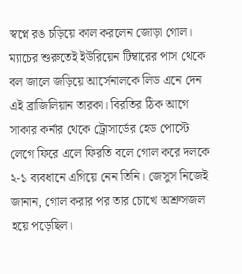স্বপ্নে রঙ চড়িয়ে কাল করলেন জোড়া গোল। ম্যাচের শুরুতেই ইউরিয়েন টিম্বারের পাস থেকে বল জালে জড়িয়ে আর্সেনালকে লিড এনে দেন এই ব্রাজিলিয়ান তারকা। বিরতির ঠিক আগে সাকার কর্নার থেকে ট্রোসার্ডের হেড পোস্টে লেগে ফিরে এলে ফিরতি বলে গোল করে দলকে ২-১ ব্যবধানে এগিয়ে নেন তিনি। জেসুস নিজেই জানান, গোল করার পর তার চোখে অশ্রুসজল হয়ে পড়েছিল।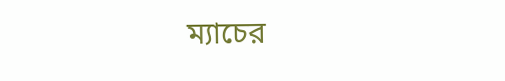ম্যাচের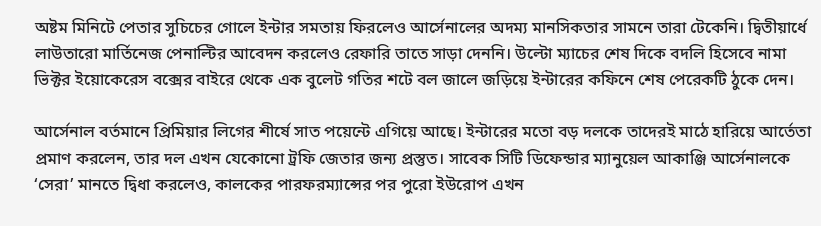অষ্টম মিনিটে পেতার সুচিচের গোলে ইন্টার সমতায় ফিরলেও আর্সেনালের অদম্য মানসিকতার সামনে তারা টেকেনি। দ্বিতীয়ার্ধে লাউতারো মার্তিনেজ পেনাল্টির আবেদন করলেও রেফারি তাতে সাড়া দেননি। উল্টো ম্যাচের শেষ দিকে বদলি হিসেবে নামা ভিক্টর ইয়োকেরেস বক্সের বাইরে থেকে এক বুলেট গতির শটে বল জালে জড়িয়ে ইন্টারের কফিনে শেষ পেরেকটি ঠুকে দেন।

আর্সেনাল বর্তমানে প্রিমিয়ার লিগের শীর্ষে সাত পয়েন্টে এগিয়ে আছে। ইন্টারের মতো বড় দলকে তাদেরই মাঠে হারিয়ে আর্তেতা প্রমাণ করলেন, তার দল এখন যেকোনো ট্রফি জেতার জন্য প্রস্তুত। সাবেক সিটি ডিফেন্ডার ম্যানুয়েল আকাঞ্জি আর্সেনালকে ‘সেরা’ মানতে দ্বিধা করলেও, কালকের পারফরম্যান্সের পর পুরো ইউরোপ এখন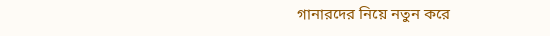গানারদের নিয়ে নতুন করে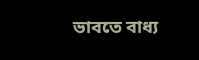ভাবতে বাধ্য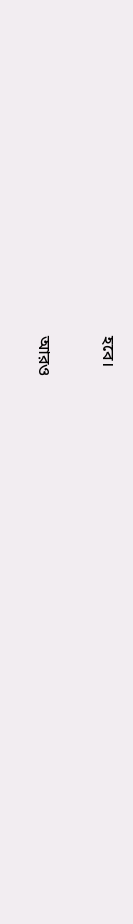হবে।

আরও